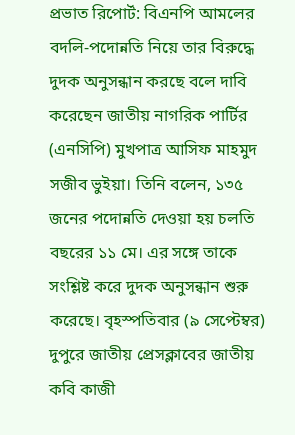প্রভাত রিপোর্ট: বিএনপি আমলের বদলি-পদোন্নতি নিয়ে তার বিরুদ্ধে দুদক অনুসন্ধান করছে বলে দাবি করেছেন জাতীয় নাগরিক পার্টির (এনসিপি) মুখপাত্র আসিফ মাহমুদ সজীব ভুইয়া। তিনি বলেন, ১৩৫ জনের পদোন্নতি দেওয়া হয় চলতি বছরের ১১ মে। এর সঙ্গে তাকে সংশ্লিষ্ট করে দুদক অনুসন্ধান শুরু করেছে। বৃহস্পতিবার (৯ সেপ্টেম্বর) দুপুরে জাতীয় প্রেসক্লাবের জাতীয় কবি কাজী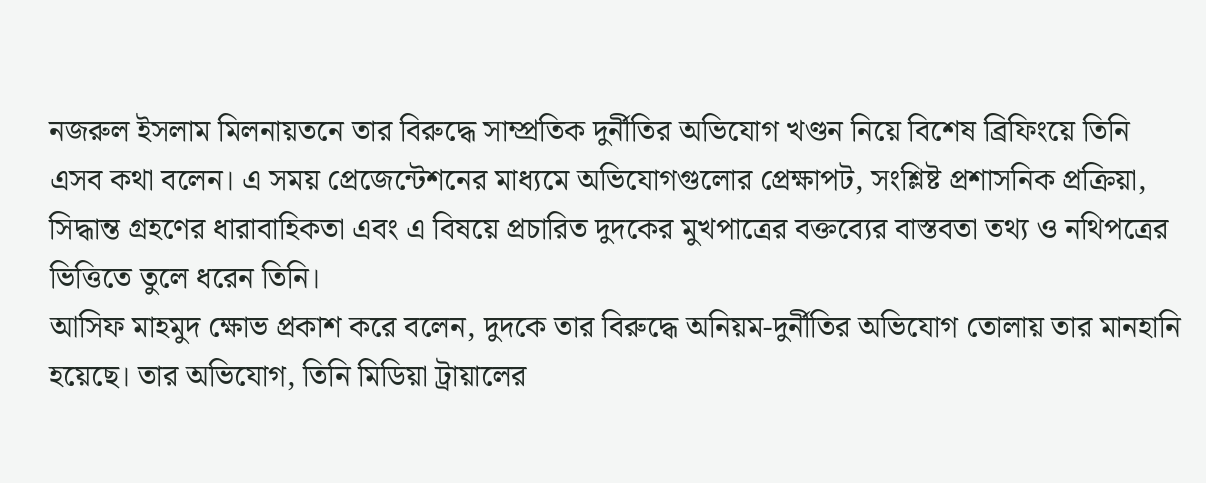নজরুল ইসলাম মিলনায়তনে তার বিরুদ্ধে সাম্প্রতিক দুর্নীতির অভিযোগ খণ্ডন নিয়ে বিশেষ ব্রিফিংয়ে তিনি এসব কথা বলেন। এ সময় প্রেজেন্টেশনের মাধ্যমে অভিযোগগুলোর প্রেক্ষাপট, সংশ্লিষ্ট প্রশাসনিক প্রক্রিয়া, সিদ্ধান্ত গ্রহণের ধারাবাহিকতা এবং এ বিষয়ে প্রচারিত দুদকের মুখপাত্রের বক্তব্যের বাস্তবতা তথ্য ও নথিপত্রের ভিত্তিতে তুলে ধরেন তিনি।
আসিফ মাহমুদ ক্ষোভ প্রকাশ করে বলেন, দুদকে তার বিরুদ্ধে অনিয়ম-দুর্নীতির অভিযোগ তোলায় তার মানহানি হয়েছে। তার অভিযোগ, তিনি মিডিয়া ট্রায়ালের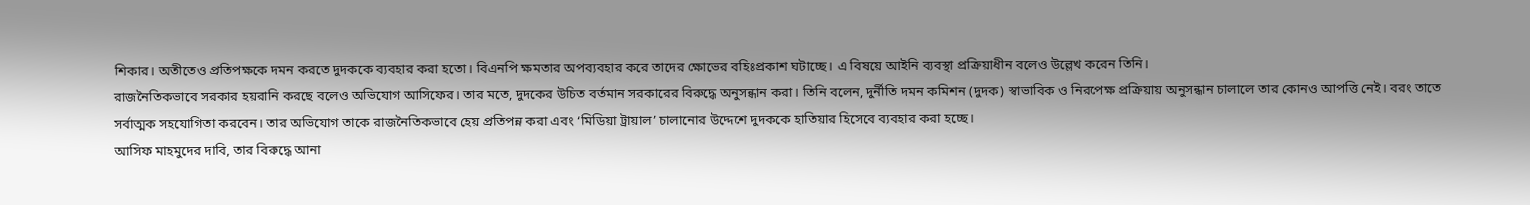শিকার। অতীতেও প্রতিপক্ষকে দমন করতে দুদককে ব্যবহার করা হতো। বিএনপি ক্ষমতার অপব্যবহার করে তাদের ক্ষোভের বহিঃপ্রকাশ ঘটাচ্ছে। এ বিষয়ে আইনি ব্যবস্থা প্রক্রিয়াধীন বলেও উল্লেখ করেন তিনি।
রাজনৈতিকভাবে সরকার হয়রানি করছে বলেও অভিযোগ আসিফের। তার মতে, দুদকের উচিত বর্তমান সরকারের বিরুদ্ধে অনুসন্ধান করা। তিনি বলেন, দুর্নীতি দমন কমিশন (দুদক) স্বাভাবিক ও নিরপেক্ষ প্রক্রিয়ায় অনুসন্ধান চালালে তার কোনও আপত্তি নেই। বরং তাতে সর্বাত্মক সহযোগিতা করবেন। তার অভিযোগ তাকে রাজনৈতিকভাবে হেয় প্রতিপন্ন করা এবং ‘মিডিয়া ট্রায়াল’ চালানোর উদ্দেশে দুদককে হাতিয়ার হিসেবে ব্যবহার করা হচ্ছে।
আসিফ মাহমুদের দাবি, তার বিরুদ্ধে আনা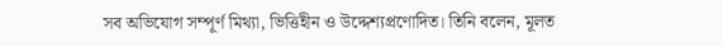সব অভিযোগ সম্পূর্ণ মিথ্যা, ভিত্তিহীন ও উদ্দেশ্যপ্রণোদিত। তিনি বলেন, মূলত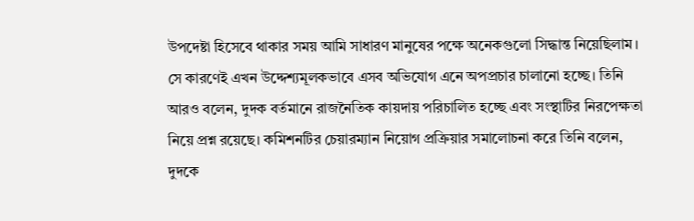উপদেষ্টা হিসেবে থাকার সময় আমি সাধারণ মানুষের পক্ষে অনেকগুলো সিদ্ধান্ত নিয়েছিলাম। সে কারণেই এখন উদ্দেশ্যমূলকভাবে এসব অভিযোগ এনে অপপ্রচার চালানো হচ্ছে। তিনি আরও বলেন, দুদক বর্তমানে রাজনৈতিক কায়দায় পরিচালিত হচ্ছে এবং সংস্থাটির নিরপেক্ষতা নিয়ে প্রশ্ন রয়েছে। কমিশনটির চেয়ারম্যান নিয়োগ প্রক্রিয়ার সমালোচনা করে তিনি বলেন, দুদকে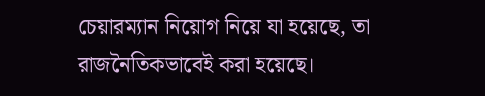চেয়ারম্যান নিয়োগ নিয়ে যা হয়েছে, তা রাজনৈতিকভাবেই করা হয়েছে।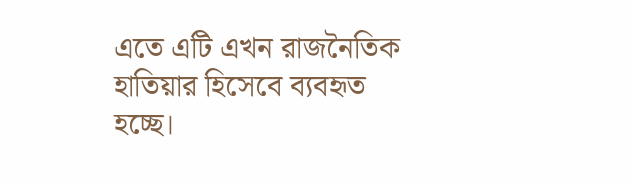এতে এটি এখন রাজনৈতিক হাতিয়ার হিসেবে ব্যবহৃত হচ্ছে।